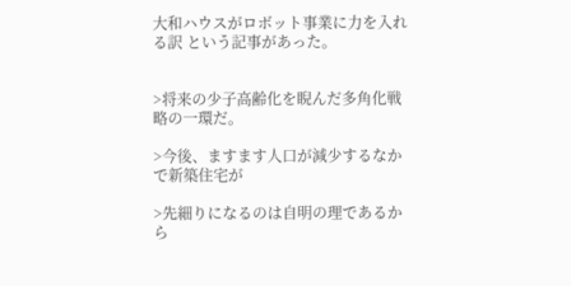大和ハウスがロボット事業に力を入れる訳 という記事があった。


>将来の少子高齢化を睨んだ多角化戦略の一環だ。

>今後、ますます人口が減少するなかで新築住宅が

>先細りになるのは自明の理であるから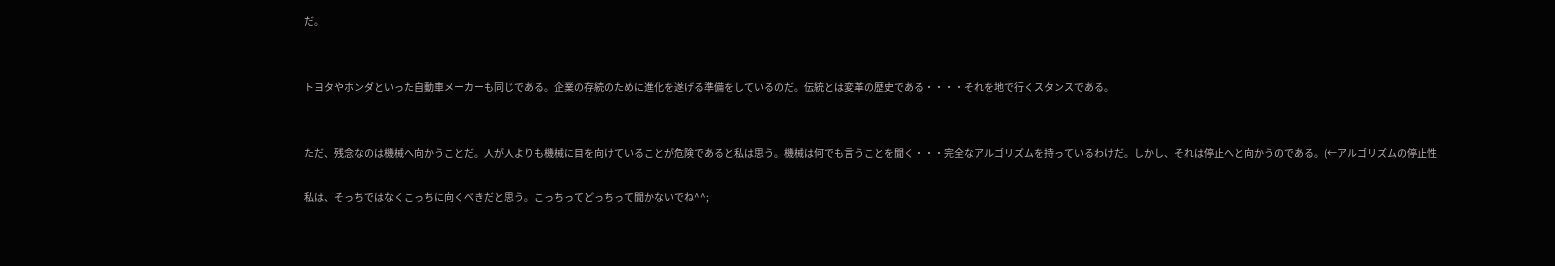だ。


トヨタやホンダといった自動車メーカーも同じである。企業の存続のために進化を遂げる準備をしているのだ。伝統とは変革の歴史である・・・・それを地で行くスタンスである。


ただ、残念なのは機械へ向かうことだ。人が人よりも機械に目を向けていることが危険であると私は思う。機械は何でも言うことを聞く・・・完全なアルゴリズムを持っているわけだ。しかし、それは停止へと向かうのである。(←アルゴリズムの停止性

私は、そっちではなくこっちに向くべきだと思う。こっちってどっちって聞かないでね^^;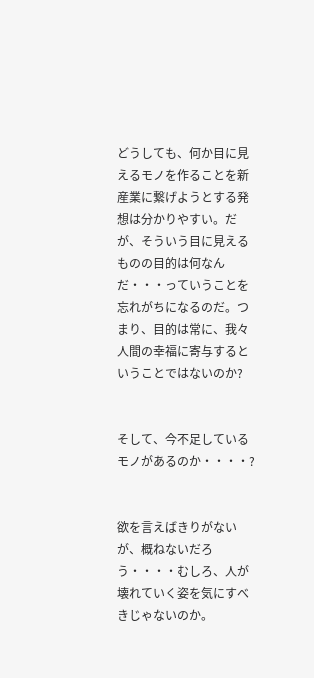どうしても、何か目に見えるモノを作ることを新産業に繋げようとする発想は分かりやすい。だが、そういう目に見えるものの目的は何なんだ・・・っていうことを忘れがちになるのだ。つまり、目的は常に、我々人間の幸福に寄与するということではないのか?


そして、今不足しているモノがあるのか・・・・?


欲を言えばきりがないが、概ねないだろう・・・・むしろ、人が壊れていく姿を気にすべきじゃないのか。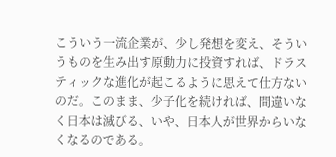こういう一流企業が、少し発想を変え、そういうものを生み出す原動力に投資すれば、ドラスティックな進化が起こるように思えて仕方ないのだ。このまま、少子化を続ければ、間違いなく日本は滅びる、いや、日本人が世界からいなくなるのである。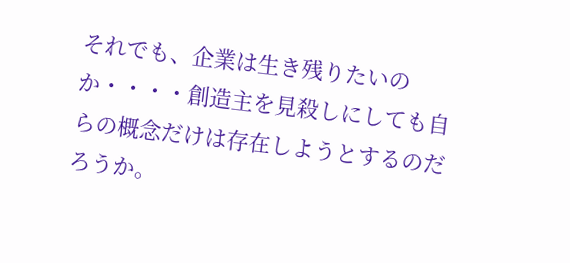それでも、企業は生き残りたいのか・・・・創造主を見殺しにしても自らの概念だけは存在しようとするのだろうか。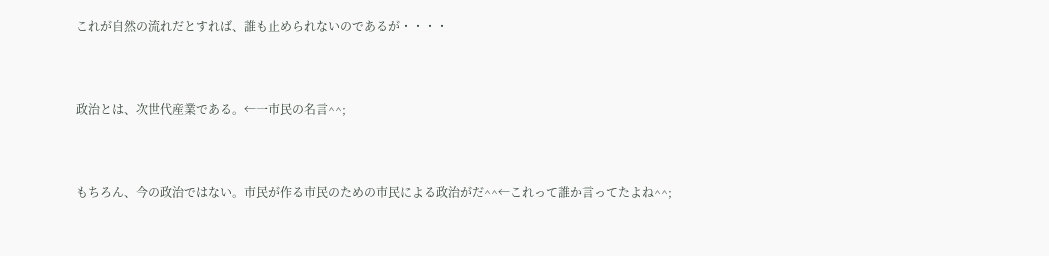これが自然の流れだとすれば、誰も止められないのであるが・・・・


政治とは、次世代産業である。←一市民の名言^^;


もちろん、今の政治ではない。市民が作る市民のための市民による政治がだ^^←これって誰か言ってたよね^^;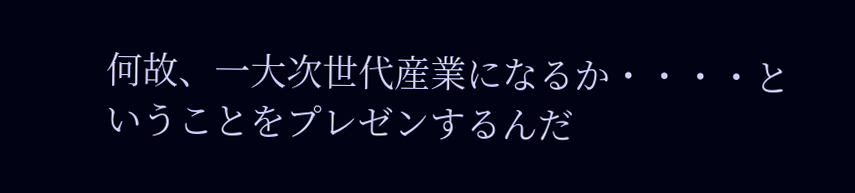何故、一大次世代産業になるか・・・・ということをプレゼンするんだ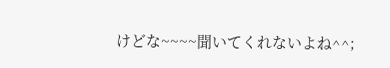けどな~~~~聞いてくれないよね^^;